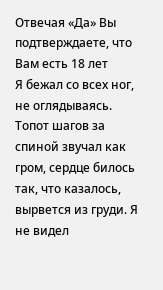Отвечая «Да» Вы подтверждаете, что Вам есть 18 лет
Я бежал со всех ног, не оглядываясь. Топот шагов за спиной звучал как гром, сердце билось так, что казалось, вырвется из груди. Я не видел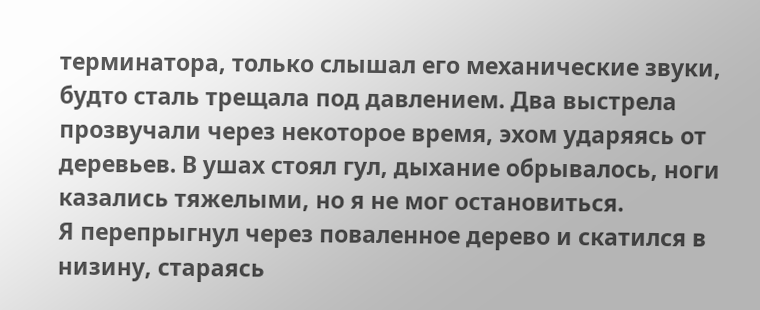терминатора, только слышал его механические звуки, будто сталь трещала под давлением. Два выстрела прозвучали через некоторое время, эхом ударяясь от деревьев. В ушах стоял гул, дыхание обрывалось, ноги казались тяжелыми, но я не мог остановиться.
Я перепрыгнул через поваленное дерево и скатился в низину, стараясь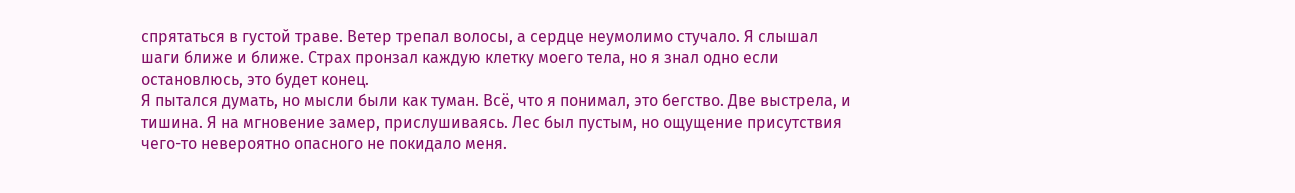спрятаться в густой траве. Ветер трепал волосы, а сердце неумолимо стучало. Я слышал шаги ближе и ближе. Страх пронзал каждую клетку моего тела, но я знал одно если остановлюсь, это будет конец.
Я пытался думать, но мысли были как туман. Всё, что я понимал, это бегство. Две выстрела, и тишина. Я на мгновение замер, прислушиваясь. Лес был пустым, но ощущение присутствия чего-то невероятно опасного не покидало меня.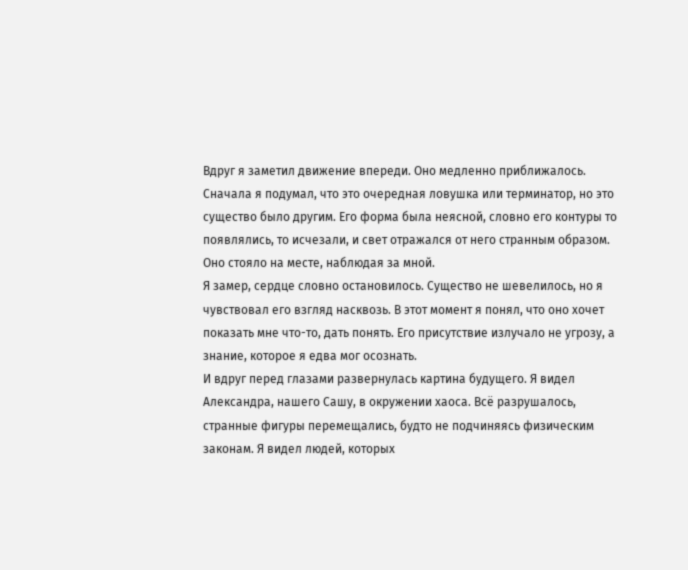Вдруг я заметил движение впереди. Оно медленно приближалось. Сначала я подумал, что это очередная ловушка или терминатор, но это существо было другим. Его форма была неясной, словно его контуры то появлялись, то исчезали, и свет отражался от него странным образом. Оно стояло на месте, наблюдая за мной.
Я замер, сердце словно остановилось. Существо не шевелилось, но я чувствовал его взгляд насквозь. В этот момент я понял, что оно хочет показать мне что-то, дать понять. Его присутствие излучало не угрозу, а знание, которое я едва мог осознать.
И вдруг перед глазами развернулась картина будущего. Я видел Александра, нашего Сашу, в окружении хаоса. Всё разрушалось, странные фигуры перемещались, будто не подчиняясь физическим законам. Я видел людей, которых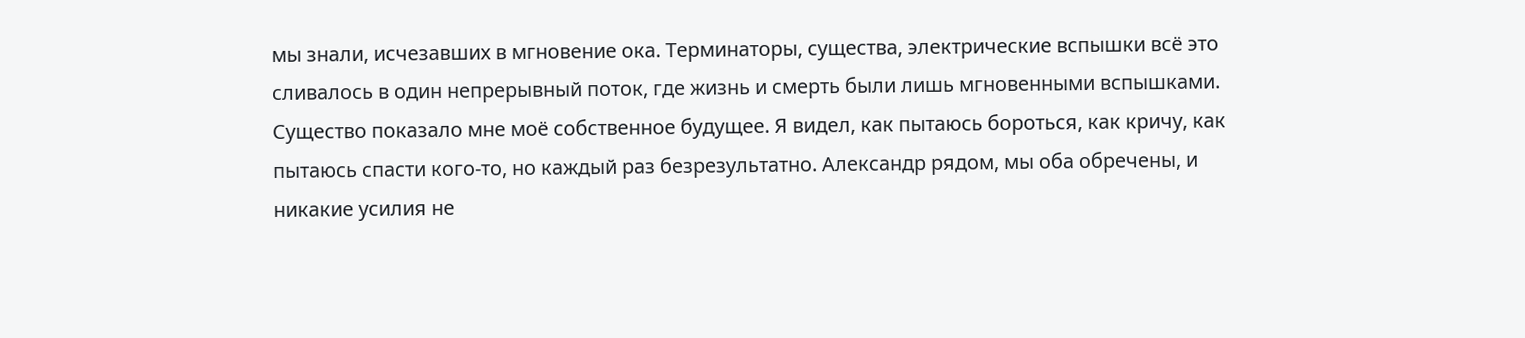мы знали, исчезавших в мгновение ока. Терминаторы, существа, электрические вспышки всё это сливалось в один непрерывный поток, где жизнь и смерть были лишь мгновенными вспышками.
Существо показало мне моё собственное будущее. Я видел, как пытаюсь бороться, как кричу, как пытаюсь спасти кого-то, но каждый раз безрезультатно. Александр рядом, мы оба обречены, и никакие усилия не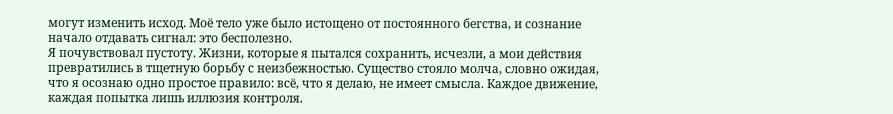могут изменить исход. Моё тело уже было истощено от постоянного бегства, и сознание начало отдавать сигнал: это бесполезно.
Я почувствовал пустоту. Жизни, которые я пытался сохранить, исчезли, а мои действия превратились в тщетную борьбу с неизбежностью. Существо стояло молча, словно ожидая, что я осознаю одно простое правило: всё, что я делаю, не имеет смысла. Каждое движение, каждая попытка лишь иллюзия контроля.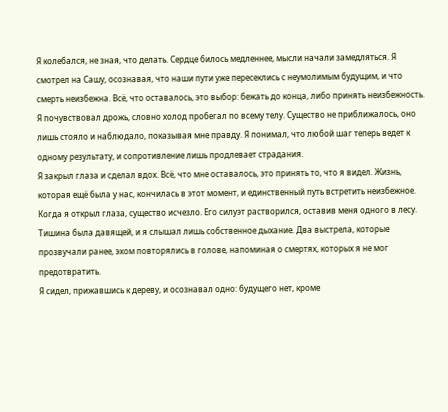Я колебался, не зная, что делать. Сердце билось медленнее, мысли начали замедляться. Я смотрел на Сашу, осознавая, что наши пути уже пересеклись с неумолимым будущим, и что смерть неизбежна. Всё, что оставалось, это выбор: бежать до конца, либо принять неизбежность.
Я почувствовал дрожь, словно холод пробегал по всему телу. Существо не приближалось, оно лишь стояло и наблюдало, показывая мне правду. Я понимал, что любой шаг теперь ведет к одному результату, и сопротивление лишь продлевает страдания.
Я закрыл глаза и сделал вдох. Всё, что мне оставалось, это принять то, что я видел. Жизнь, которая ещё была у нас, кончилась в этот момент, и единственный путь встретить неизбежное.
Когда я открыл глаза, существо исчезло. Его силуэт растворился, оставив меня одного в лесу. Тишина была давящей, и я слышал лишь собственное дыхание. Два выстрела, которые прозвучали ранее, эхом повторялись в голове, напоминая о смертях, которых я не мог предотвратить.
Я сидел, прижавшись к дереву, и осознавал одно: будущего нет, кроме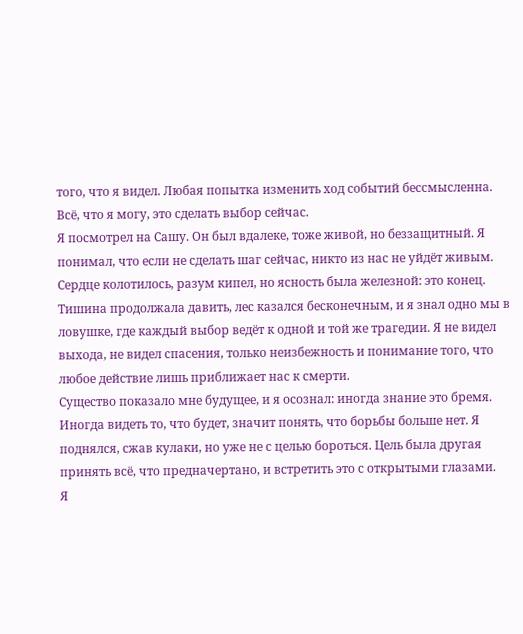того, что я видел. Любая попытка изменить ход событий бессмысленна. Всё, что я могу, это сделать выбор сейчас.
Я посмотрел на Сашу. Он был вдалеке, тоже живой, но беззащитный. Я понимал, что если не сделать шаг сейчас, никто из нас не уйдёт живым. Сердце колотилось, разум кипел, но ясность была железной: это конец.
Тишина продолжала давить, лес казался бесконечным, и я знал одно мы в ловушке, где каждый выбор ведёт к одной и той же трагедии. Я не видел выхода, не видел спасения, только неизбежность и понимание того, что любое действие лишь приближает нас к смерти.
Существо показало мне будущее, и я осознал: иногда знание это бремя. Иногда видеть то, что будет, значит понять, что борьбы больше нет. Я поднялся, сжав кулаки, но уже не с целью бороться. Цель была другая принять всё, что предначертано, и встретить это с открытыми глазами.
Я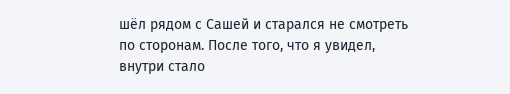шёл рядом с Сашей и старался не смотреть по сторонам. После того, что я увидел, внутри стало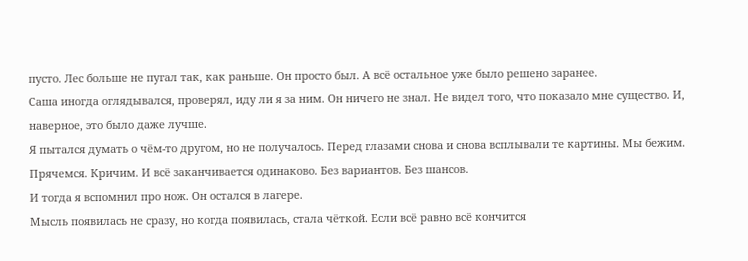пусто. Лес больше не пугал так, как раньше. Он просто был. А всё остальное уже было решено заранее.
Саша иногда оглядывался, проверял, иду ли я за ним. Он ничего не знал. Не видел того, что показало мне существо. И, наверное, это было даже лучше.
Я пытался думать о чём-то другом, но не получалось. Перед глазами снова и снова всплывали те картины. Мы бежим. Прячемся. Кричим. И всё заканчивается одинаково. Без вариантов. Без шансов.
И тогда я вспомнил про нож. Он остался в лагере.
Мысль появилась не сразу, но когда появилась, стала чёткой. Если всё равно всё кончится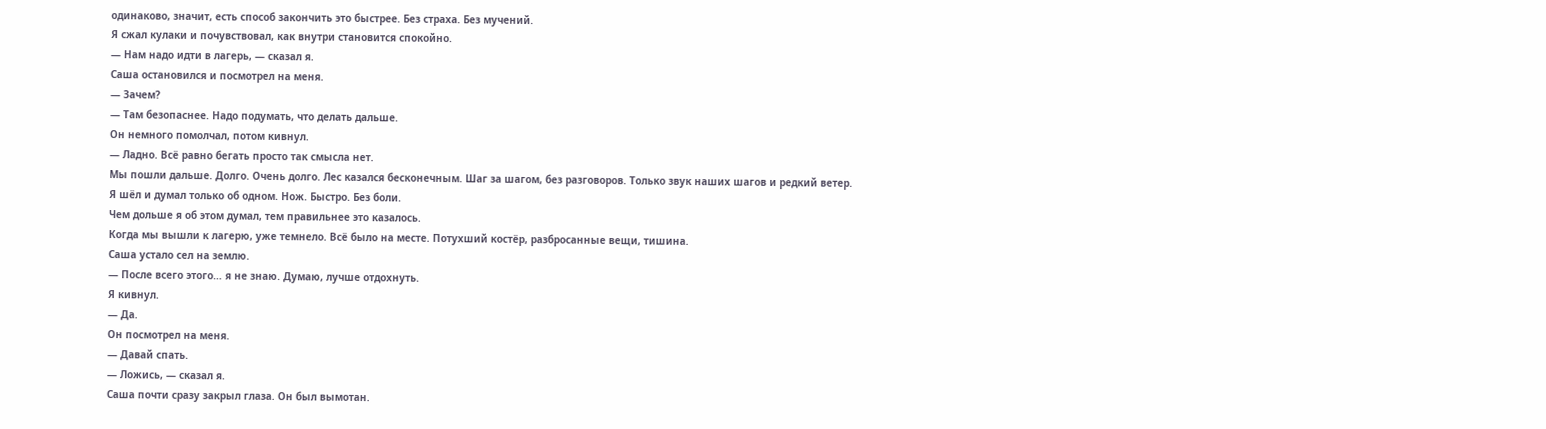одинаково, значит, есть способ закончить это быстрее. Без страха. Без мучений.
Я сжал кулаки и почувствовал, как внутри становится спокойно.
— Нам надо идти в лагерь, — сказал я.
Саша остановился и посмотрел на меня.
— Зачем?
— Там безопаснее. Надо подумать, что делать дальше.
Он немного помолчал, потом кивнул.
— Ладно. Всё равно бегать просто так смысла нет.
Мы пошли дальше. Долго. Очень долго. Лес казался бесконечным. Шаг за шагом, без разговоров. Только звук наших шагов и редкий ветер.
Я шёл и думал только об одном. Нож. Быстро. Без боли.
Чем дольше я об этом думал, тем правильнее это казалось.
Когда мы вышли к лагерю, уже темнело. Всё было на месте. Потухший костёр, разбросанные вещи, тишина.
Саша устало сел на землю.
— После всего этого… я не знаю. Думаю, лучше отдохнуть.
Я кивнул.
— Да.
Он посмотрел на меня.
— Давай спать.
— Ложись, — сказал я.
Саша почти сразу закрыл глаза. Он был вымотан.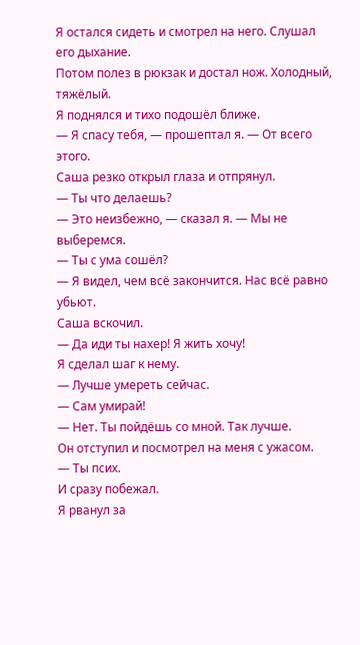Я остался сидеть и смотрел на него. Слушал его дыхание.
Потом полез в рюкзак и достал нож. Холодный, тяжёлый.
Я поднялся и тихо подошёл ближе.
— Я спасу тебя, — прошептал я. — От всего этого.
Саша резко открыл глаза и отпрянул.
— Ты что делаешь?
— Это неизбежно, — сказал я. — Мы не выберемся.
— Ты с ума сошёл?
— Я видел, чем всё закончится. Нас всё равно убьют.
Саша вскочил.
— Да иди ты нахер! Я жить хочу!
Я сделал шаг к нему.
— Лучше умереть сейчас.
— Сам умирай!
— Нет. Ты пойдёшь со мной. Так лучше.
Он отступил и посмотрел на меня с ужасом.
— Ты псих.
И сразу побежал.
Я рванул за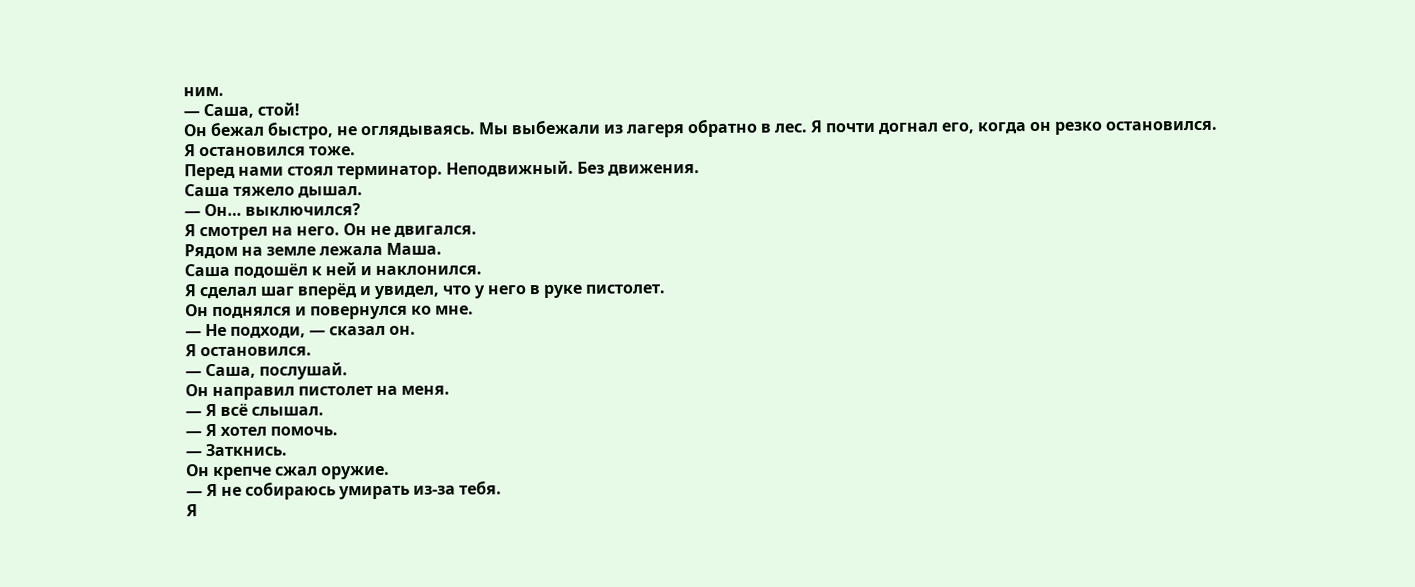ним.
— Саша, стой!
Он бежал быстро, не оглядываясь. Мы выбежали из лагеря обратно в лес. Я почти догнал его, когда он резко остановился.
Я остановился тоже.
Перед нами стоял терминатор. Неподвижный. Без движения.
Саша тяжело дышал.
— Он… выключился?
Я смотрел на него. Он не двигался.
Рядом на земле лежала Маша.
Саша подошёл к ней и наклонился.
Я сделал шаг вперёд и увидел, что у него в руке пистолет.
Он поднялся и повернулся ко мне.
— Не подходи, — сказал он.
Я остановился.
— Саша, послушай.
Он направил пистолет на меня.
— Я всё слышал.
— Я хотел помочь.
— Заткнись.
Он крепче сжал оружие.
— Я не собираюсь умирать из-за тебя.
Я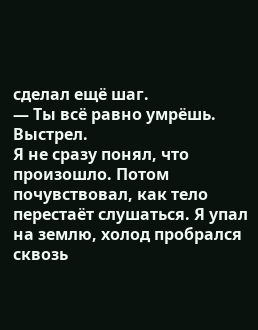сделал ещё шаг.
— Ты всё равно умрёшь.
Выстрел.
Я не сразу понял, что произошло. Потом почувствовал, как тело перестаёт слушаться. Я упал на землю, холод пробрался сквозь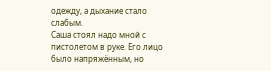одежду, а дыхание стало слабым.
Саша стоял надо мной с пистолетом в руке. Его лицо было напряжённым, но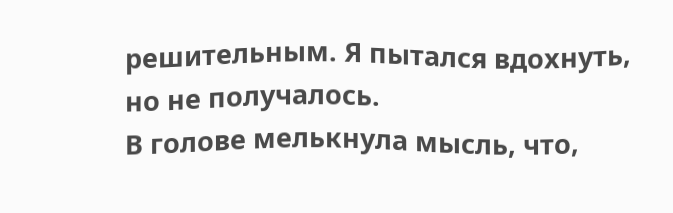решительным. Я пытался вдохнуть, но не получалось.
В голове мелькнула мысль, что,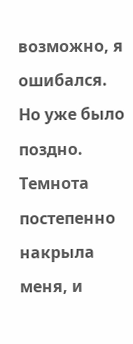возможно, я ошибался.
Но уже было поздно.
Темнота постепенно накрыла меня, и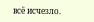всё исчезло.